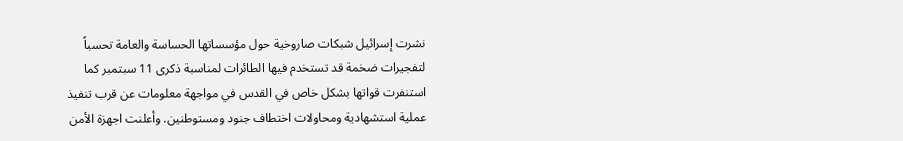نشرت إسرائيل شبكات صاروخية حول مؤسساتها الحساسة والعامة تحسباً لتفجيرات ضخمة قد تستخدم فيها الطائرات لمناسبة ذكرى 11 سبتمبر كما استنفرت قواتها بشكل خاص في القدس في مواجهة معلومات عن قرب تنفيذ عملية استشهادية ومحاولات اختطاف جنود ومستوطنين. وأعلنت اجهزة الأمن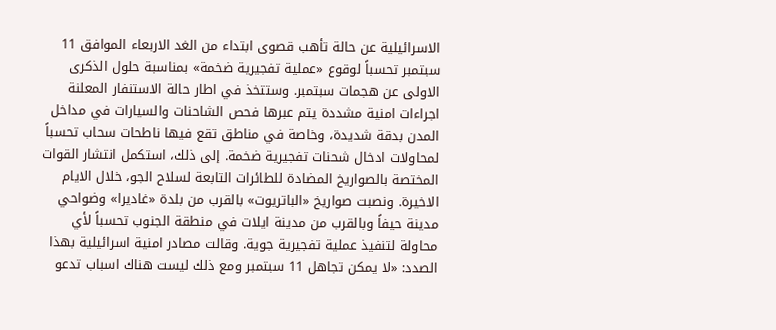الاسرائيلية عن حالة تأهب قصوى ابتداء من الغد الاربعاء الموافق 11 سبتمبر تحسباً لوقوع «عملية تفجيرية ضخمة» بمناسبة حلول الذكرى الاولى عن هجمات سبتمبر. وستتخذ في اطار حالة الاستنفار المعلنة اجراءات امنية مشددة يتم عبرها فحص الشاحنات والسيارات في مداخل المدن بدقة شديدة، وخاصة في مناطق تقع فيها ناطحات سحاب تحسباً لمحاولات ادخال شحنات تفجيرية ضخمة. إلى ذلك، استكمل انتشار القوات المختصة بالصواريخ المضادة للطائرات التابعة لسلاح الجو، خلال الايام الاخيرة. ونصبت صواريخ «الباتريوت» بالقرب من بلدة «غاديرا» وضواحي مدينة حيفاً وبالقرب من مدينة ايلات في منطقة الجنوب تحسباً لأي محاولة لتنفيذ عملية تفجيرية جوية. وقالت مصادر امنية اسرائيلية بهذا الصدد: «لا يمكن تجاهل 11 سبتمبر ومع ذلك ليست هناك اسباب تدعو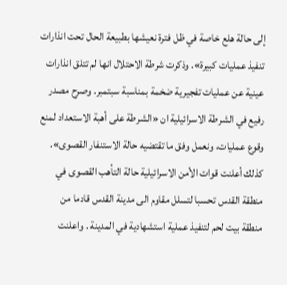إلى حالة هلع خاصة في ظل فترة نعيشها بطبيعة الحال تحت انذارات تنفيذ عمليات كبيرة». وذكرت شرطة الاحتلال انها لم تتلق انذارات عينية عن عمليات تفجيرية ضخمة بمناسبة سبتمبر. وصرح مصدر رفيع في الشرطة الاسرائيلية ان «الشرطة على أهبة الاستعداد لمنع وقوع عمليات، ونعمل وفق ما تقتضيه حالة الاستنفار القصوى». كذلك أعلنت قوات الأمن الاسرائيلية حالة التأهب القصوى في منطقة القدس تحسبا لتسلل مقاوم الى مدينة القدس قادما من منطقة بيت لحم لتنفيذ عملية استشهادية في المدينة . واعلنت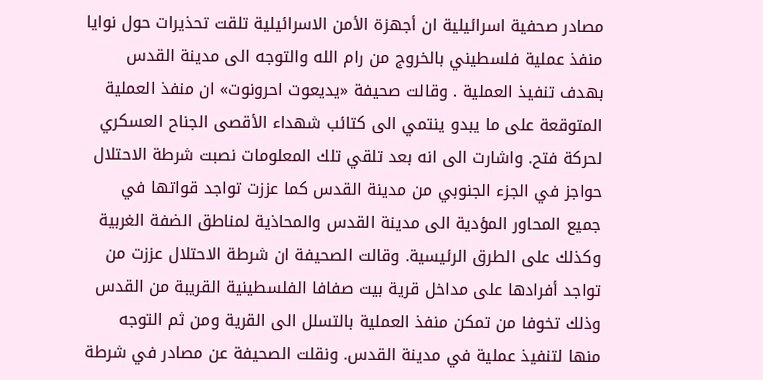مصادر صحفية اسرائيلية ان أجهزة الأمن الاسرائيلية تلقت تحذيرات حول نوايا منفذ عملية فلسطيني بالخروج من رام الله والتوجه الى مدينة القدس بهدف تنفيذ العملية . وقالت صحيفة «يديعوت احرونوت» ان منفذ العملية المتوقعة على ما يبدو ينتمي الى كتائب شهداء الأقصى الجناح العسكري لحركة فتح. واشارت الى انه بعد تلقي تلك المعلومات نصبت شرطة الاحتلال حواجز في الجزء الجنوبي من مدينة القدس كما عززت تواجد قواتها في جميع المحاور المؤدية الى مدينة القدس والمحاذية لمناطق الضفة الغربية وكذلك على الطرق الرئيسية. وقالت الصحيفة ان شرطة الاحتلال عززت من تواجد أفرادها على مداخل قرية بيت صفافا الفلسطينية القريبة من القدس وذلك تخوفا من تمكن منفذ العملية بالتسلل الى القرية ومن ثم التوجه منها لتنفيذ عملية في مدينة القدس. ونقلت الصحيفة عن مصادر في شرطة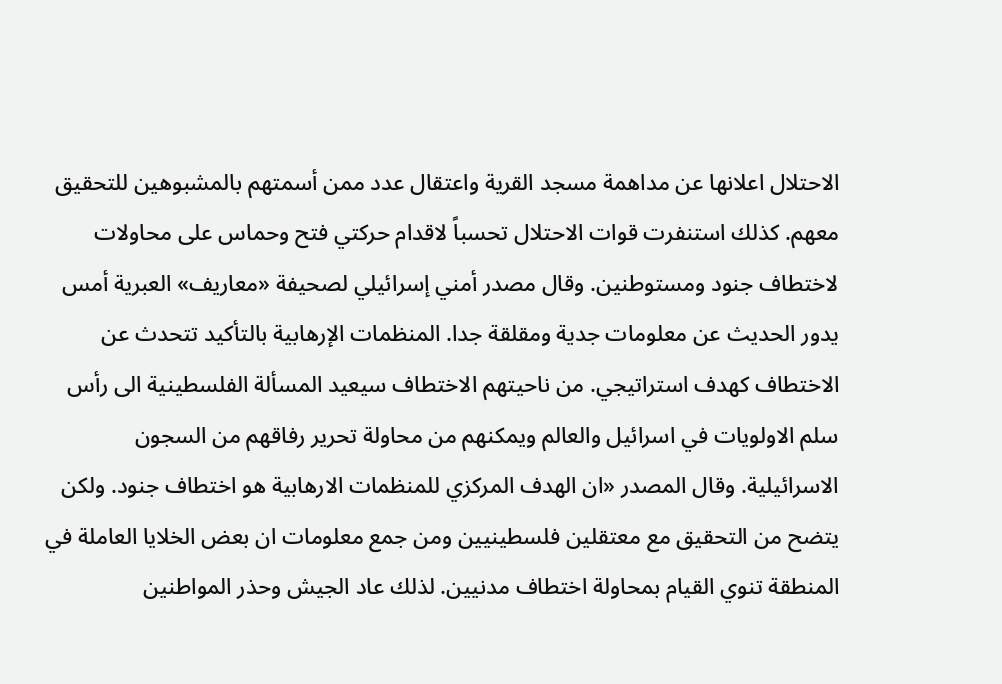الاحتلال اعلانها عن مداهمة مسجد القرية واعتقال عدد ممن أسمتهم بالمشبوهين للتحقيق معهم. كذلك استنفرت قوات الاحتلال تحسباً لاقدام حركتي فتح وحماس على محاولات لاختطاف جنود ومستوطنين. وقال مصدر أمني إسرائيلي لصحيفة «معاريف» العبرية أمس يدور الحديث عن معلومات جدية ومقلقة جدا. المنظمات الإرهابية بالتأكيد تتحدث عن الاختطاف كهدف استراتيجي. من ناحيتهم الاختطاف سيعيد المسألة الفلسطينية الى رأس سلم الاولويات في اسرائيل والعالم ويمكنهم من محاولة تحرير رفاقهم من السجون الاسرائيلية. وقال المصدر «ان الهدف المركزي للمنظمات الارهابية هو اختطاف جنود. ولكن يتضح من التحقيق مع معتقلين فلسطينيين ومن جمع معلومات ان بعض الخلايا العاملة في المنطقة تنوي القيام بمحاولة اختطاف مدنيين. لذلك عاد الجيش وحذر المواطنين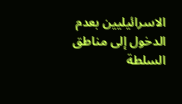الاسرائيليين بعدم الدخول إلى مناطق السلطة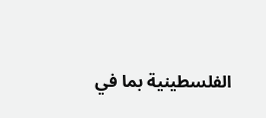الفلسطينية بما في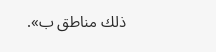ذلك مناطق ب».